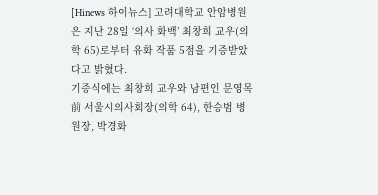[Hinews 하이뉴스] 고려대학교 안암병원은 지난 28일 ‘의사 화백’ 최창희 교우(의학 65)로부터 유화 작품 5점을 기증받았다고 밝혔다.
기증식에는 최창희 교우와 남편인 문영목 前 서울시의사회장(의학 64), 한승범 병원장, 박경화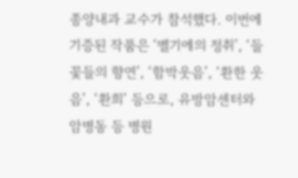종양내과 교수가 참석했다. 이번에 기증된 작품은 ‘벨기에의 정취’, ‘들꽃들의 향연’, ‘함박웃음’, ‘환한 웃음’, ‘환희’ 등으로, 유방암센터와 암병동 등 병원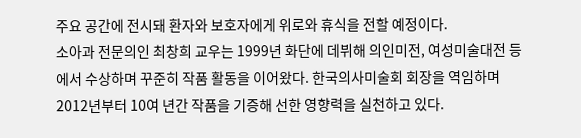주요 공간에 전시돼 환자와 보호자에게 위로와 휴식을 전할 예정이다.
소아과 전문의인 최창희 교우는 1999년 화단에 데뷔해 의인미전, 여성미술대전 등에서 수상하며 꾸준히 작품 활동을 이어왔다. 한국의사미술회 회장을 역임하며 2012년부터 10여 년간 작품을 기증해 선한 영향력을 실천하고 있다.